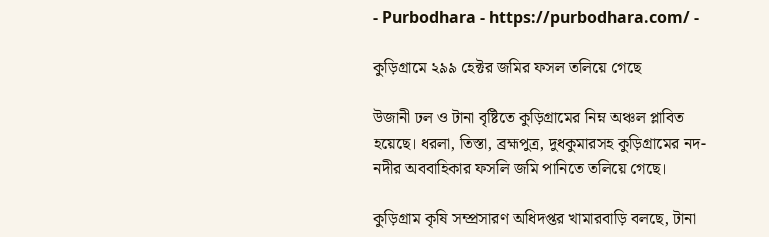- Purbodhara - https://purbodhara.com/ -

কুড়িগ্রামে ২৯৯ হেক্টর জমির ফসল তলিয়ে গেছে

উজানী ঢল ও টানা বৃষ্টিতে কুড়িগ্রামের নিম্ন অঞ্চল প্লাবিত হয়েছে। ধরলা, তিস্তা, ব্রহ্মপুত্র, দুধকুমারসহ কুড়িগ্রামের নদ-নদীর অববাহিকার ফসলি জমি পানিতে তলিয়ে গেছে।

কুড়িগ্রাম কৃষি সম্প্রসারণ অধিদপ্তর খামারবাড়ি বলছে, টানা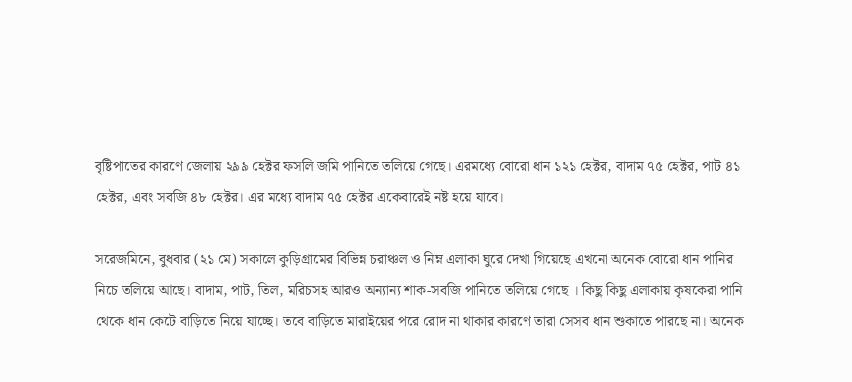বৃষ্টিপাতের কারণে জেলায় ২৯৯ হেক্টর ফসলি জমি পানিতে তলিয়ে গেছে। এরমধ্যে বোরো ধান ১২১ হেক্টর, বাদাম ৭৫ হেক্টর, পাট ৪১ হেক্টর, এবং সবজি ৪৮ হেক্টর। এর মধ্যে বাদাম ৭৫ হেক্টর একেবারেই নষ্ট হয়ে যাবে।

সরেজমিনে, বুধবার (২১ মে) সকালে কুড়িগ্রামের বিভিন্ন চরাঞ্চল ও নিম্ন এলাকা ঘুরে দেখা গিয়েছে এখনো অনেক বোরো ধান পানির নিচে তলিয়ে আছে। বাদাম, পাট, তিল, মরিচসহ আরও অন্যান্য শাক-সবজি পানিতে তলিয়ে গেছে । কিছু কিছু এলাকায় কৃষকেরা পানি থেকে ধান কেটে বাড়িতে নিয়ে যাচ্ছে। তবে বাড়িতে মারাইয়ের পরে রোদ না থাকার কারণে তারা সেসব ধান শুকাতে পারছে না। অনেক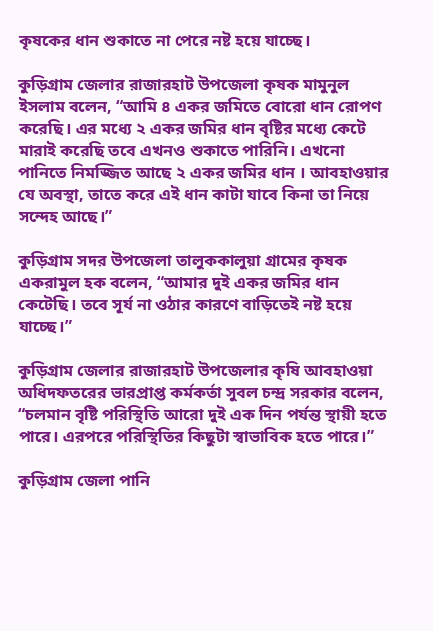কৃষকের ধান শুকাতে না পেরে নষ্ট হয়ে যাচ্ছে।

কুড়িগ্রাম জেলার রাজারহাট উপজেলা কৃষক মামুনুল ইসলাম বলেন, “আমি ৪ একর জমিতে বোরো ধান রোপণ করেছি। এর মধ্যে ২ একর জমির ধান বৃষ্টির মধ্যে কেটে মারাই করেছি তবে এখনও শুকাতে পারিনি। এখনো পানিতে নিমজ্জিত আছে ২ একর জমির ধান । আবহাওয়ার যে অবস্থা, তাতে করে এই ধান কাটা যাবে কিনা তা নিয়ে সন্দেহ আছে।”

কুড়িগ্রাম সদর উপজেলা তালুককালুয়া গ্রামের কৃষক একরামুল হক বলেন, “আমার দুই একর জমির ধান কেটেছি। তবে সূর্য না ওঠার কারণে বাড়িতেই নষ্ট হয়ে যাচ্ছে।”

কুড়িগ্রাম জেলার রাজারহাট উপজেলার কৃষি আবহাওয়া অধিদফতরের ভারপ্রাপ্ত কর্মকর্তা সুবল চন্দ্র সরকার বলেন, “চলমান বৃষ্টি পরিস্থিতি আরো দুই এক দিন পর্যন্ত স্থায়ী হতে পারে। এরপরে পরিস্থিতির কিছুটা স্বাভাবিক হতে পারে।”

কুড়িগ্রাম জেলা পানি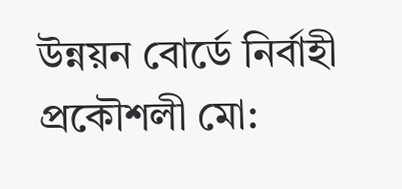উন্নয়ন বোর্ডে নির্বাহী প্রকৌশলী মো: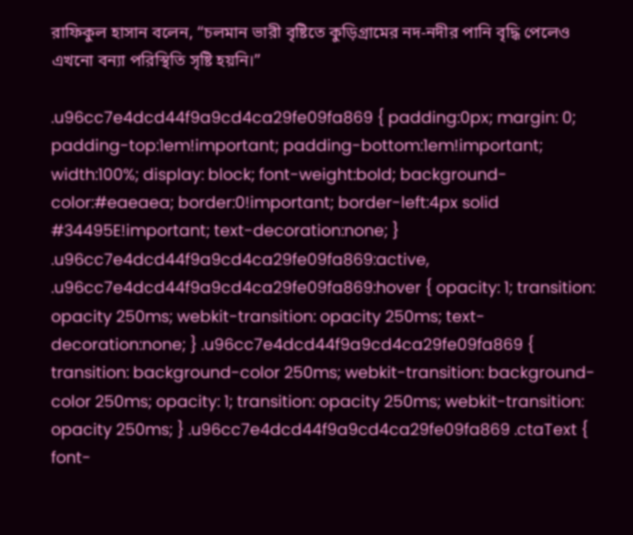রাফিকুল হাসান বলেন, “চলমান ভারী বৃষ্টিতে কুড়িগ্রামের নদ-নদীর পানি বৃদ্ধি পেলেও এখনো বন্যা পরিস্থিতি সৃষ্টি হয়নি।”

.u96cc7e4dcd44f9a9cd4ca29fe09fa869 { padding:0px; margin: 0; padding-top:1em!important; padding-bottom:1em!important; width:100%; display: block; font-weight:bold; background-color:#eaeaea; border:0!important; border-left:4px solid #34495E!important; text-decoration:none; } .u96cc7e4dcd44f9a9cd4ca29fe09fa869:active, .u96cc7e4dcd44f9a9cd4ca29fe09fa869:hover { opacity: 1; transition: opacity 250ms; webkit-transition: opacity 250ms; text-decoration:none; } .u96cc7e4dcd44f9a9cd4ca29fe09fa869 { transition: background-color 250ms; webkit-transition: background-color 250ms; opacity: 1; transition: opacity 250ms; webkit-transition: opacity 250ms; } .u96cc7e4dcd44f9a9cd4ca29fe09fa869 .ctaText { font-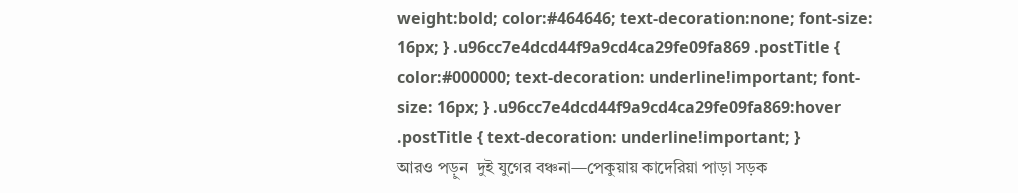weight:bold; color:#464646; text-decoration:none; font-size: 16px; } .u96cc7e4dcd44f9a9cd4ca29fe09fa869 .postTitle { color:#000000; text-decoration: underline!important; font-size: 16px; } .u96cc7e4dcd44f9a9cd4ca29fe09fa869:hover .postTitle { text-decoration: underline!important; }
আরও পড়ুন  দুই যুগের বঞ্চনা—পেকুয়ায় কাদেরিয়া পাড়া সড়ক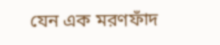যেন এক মরণফাঁদ